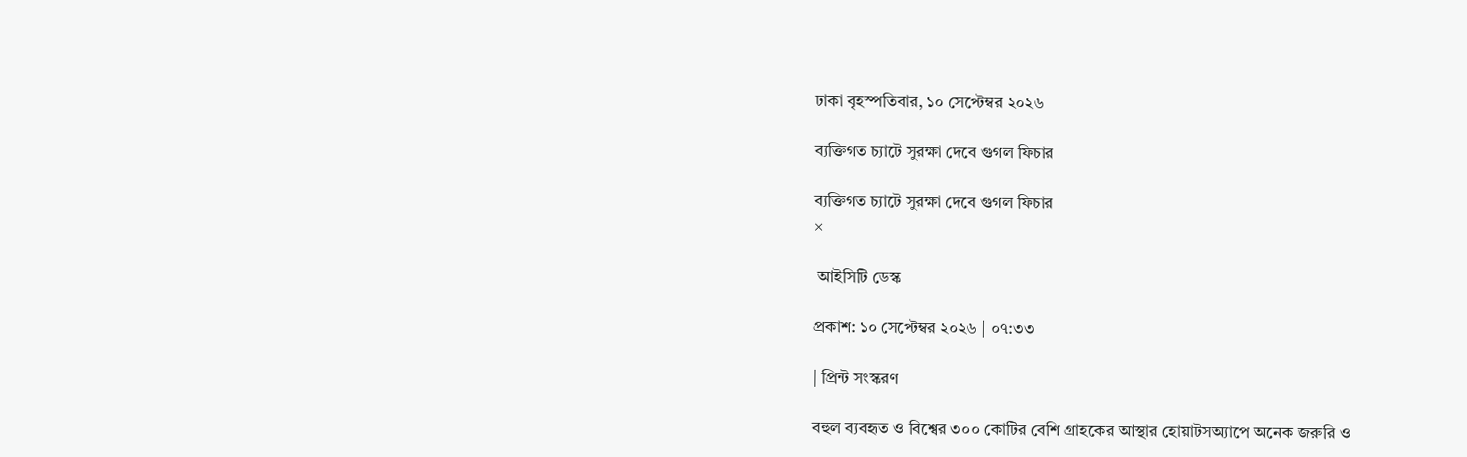ঢাকা বৃহস্পতিবার, ১০ সেপ্টেম্বর ২০২৬

ব্যক্তিগত চ্যাটে সুরক্ষা দেবে গুগল ফিচার

ব্যক্তিগত চ্যাটে সুরক্ষা দেবে গুগল ফিচার
×

 আইসিটি ডেস্ক

প্রকাশ: ১০ সেপ্টেম্বর ২০২৬ | ০৭:৩৩

| প্রিন্ট সংস্করণ

বহুল ব্যবহৃত ও বিশ্বের ৩০০ কোটির বেশি গ্রাহকের আস্থার হোয়াটসঅ্যাপে অনেক জরুরি ও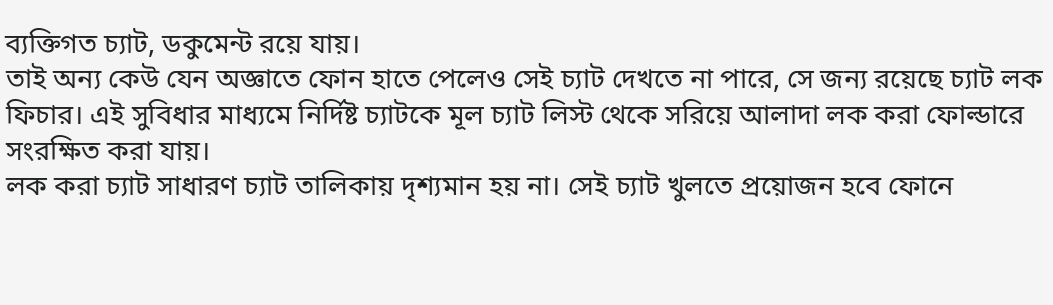ব্যক্তিগত চ্যাট, ডকুমেন্ট রয়ে যায়।
তাই অন্য কেউ যেন অজ্ঞাতে ফোন হাতে পেলেও সেই চ্যাট দেখতে না পারে, সে জন্য রয়েছে চ্যাট লক ফিচার। এই সুবিধার মাধ্যমে নির্দিষ্ট চ্যাটকে মূল চ্যাট লিস্ট থেকে সরিয়ে আলাদা লক করা ফোল্ডারে সংরক্ষিত করা যায়।
লক করা চ্যাট সাধারণ চ্যাট তালিকায় দৃশ্যমান হয় না। সেই চ্যাট খুলতে প্রয়োজন হবে ফোনে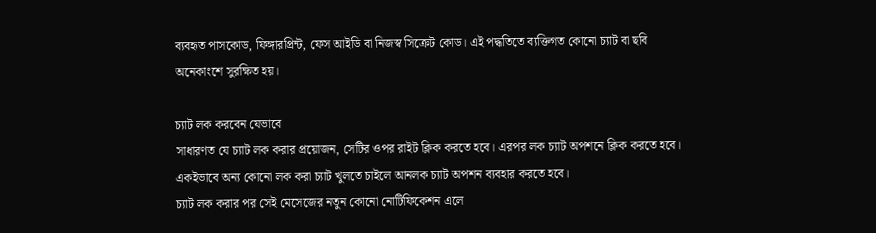ব্যবহৃত পাসকোড, ফিঙ্গারপ্রিন্ট, ফেস আইডি বা নিজস্ব সিক্রেট কোড। এই পদ্ধতিতে ব্যক্তিগত কোনো চ্যাট বা ছবি অনেকাংশে সুরক্ষিত হয়।

চ্যাট লক করবেন যেভাবে
সাধারণত যে চ্যাট লক করার প্রয়োজন, সেটির ওপর রাইট ক্লিক করতে হবে। এরপর লক চ্যাট অপশনে ক্লিক করতে হবে। একইভাবে অন্য কোনো লক করা চ্যাট খুলতে চাইলে আনলক চ্যাট অপশন ব্যবহার করতে হবে।
চ্যাট লক করার পর সেই মেসেজের নতুন কোনো নোটিফিকেশন এলে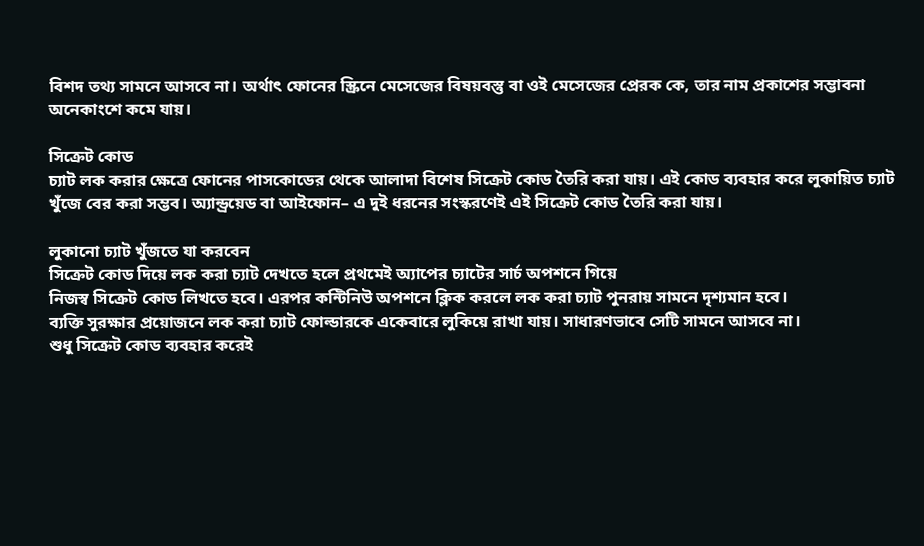বিশদ তথ্য সামনে আসবে না। অর্থাৎ ফোনের স্ক্রিনে মেসেজের বিষয়বস্তু বা ওই মেসেজের প্রেরক কে, তার নাম প্রকাশের সম্ভাবনা অনেকাংশে কমে যায়।

সিক্রেট কোড
চ্যাট লক করার ক্ষেত্রে ফোনের পাসকোডের থেকে আলাদা বিশেষ সিক্রেট কোড তৈরি করা যায়। এই কোড ব্যবহার করে লুকায়িত চ্যাট খুঁজে বের করা সম্ভব। অ্যান্ড্রয়েড বা আইফোন– এ দুই ধরনের সংস্করণেই এই সিক্রেট কোড তৈরি করা যায়।

লুকানো চ্যাট খুঁজতে যা করবেন
সিক্রেট কোড দিয়ে লক করা চ্যাট দেখতে হলে প্রথমেই অ্যাপের চ্যাটের সার্চ অপশনে গিয়ে
নিজস্ব সিক্রেট কোড লিখতে হবে। এরপর কন্টিনিউ অপশনে ক্লিক করলে লক করা চ্যাট পুনরায় সামনে দৃশ্যমান হবে।
ব্যক্তি সুরক্ষার প্রয়োজনে লক করা চ্যাট ফোল্ডারকে একেবারে লুকিয়ে রাখা যায়। সাধারণভাবে সেটি সামনে আসবে না।
শুধু সিক্রেট কোড ব্যবহার করেই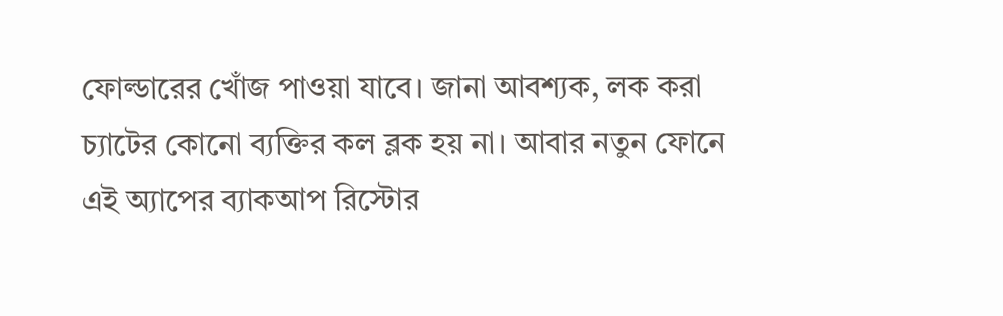ফোল্ডারের খোঁজ পাওয়া যাবে। জানা আবশ্যক, লক করা চ্যাটের কোনো ব্যক্তির কল ব্লক হয় না। আবার নতুন ফোনে এই অ্যাপের ব্যাকআপ রিস্টোর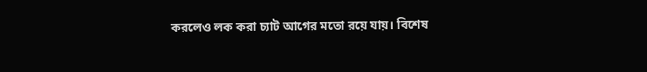করলেও লক করা চ্যাট আগের মতো রয়ে যায়। বিশেষ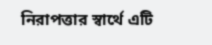নিরাপত্তার স্বার্থে এটি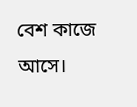বেশ কাজে আসে।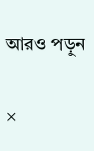আরও পড়ুন

×